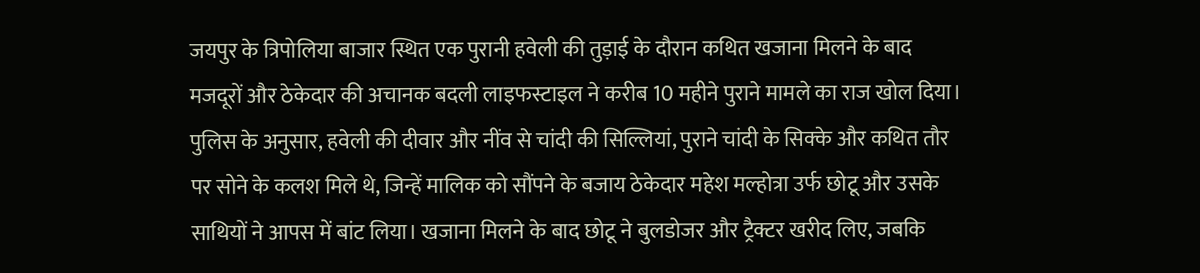जयपुर के त्रिपोलिया बाजार स्थित एक पुरानी हवेली की तुड़ाई के दौरान कथित खजाना मिलने के बाद मजदूरों और ठेकेदार की अचानक बदली लाइफस्टाइल ने करीब 10 महीने पुराने मामले का राज खोल दिया। पुलिस के अनुसार, हवेली की दीवार और नींव से चांदी की सिल्लियां, पुराने चांदी के सिक्के और कथित तौर पर सोने के कलश मिले थे, जिन्हें मालिक को सौंपने के बजाय ठेकेदार महेश मल्होत्रा उर्फ छोटू और उसके साथियों ने आपस में बांट लिया। खजाना मिलने के बाद छोटू ने बुलडोजर और ट्रैक्टर खरीद लिए, जबकि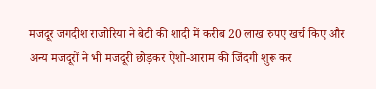मजदूर जगदीश राजोरिया ने बेटी की शादी में करीब 20 लाख रुपए खर्च किए और अन्य मजदूरों ने भी मजदूरी छोड़कर ऐशो-आराम की जिंदगी शुरू कर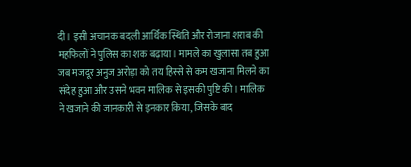दी। इसी अचानक बदली आर्थिक स्थिति और रोजाना शराब की महफिलों ने पुलिस का शक बढ़ाया। मामले का खुलासा तब हुआ जब मजदूर अनुज अरोड़ा को तय हिस्से से कम खजाना मिलने का संदेह हुआ और उसने भवन मालिक से इसकी पुष्टि की। मालिक ने खजाने की जानकारी से इनकार किया, जिसके बाद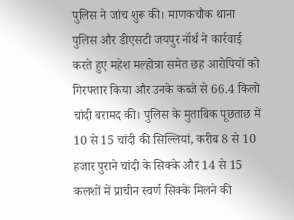पुलिस ने जांच शुरू की। माणकचौक थाना पुलिस और डीएसटी जयपुर नॉर्थ ने कार्रवाई करते हुए महेश मल्होत्रा समेत छह आरोपियों को गिरफ्तार किया और उनके कब्जे से 66.4 किलो चांदी बरामद की। पुलिस के मुताबिक पूछताछ में 10 से 15 चांदी की सिल्लियां, करीब 8 से 10 हजार पुराने चांदी के सिक्के और 14 से 15 कलशों में प्राचीन स्वर्ण सिक्के मिलने की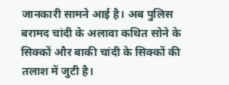जानकारी सामने आई है। अब पुलिस बरामद चांदी के अलावा कथित सोने के सिक्कों और बाकी चांदी के सिक्कों की तलाश में जुटी है।